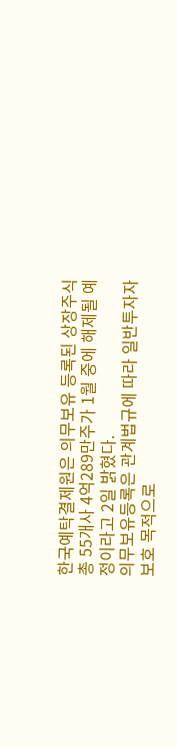한국예탁결제원은 의무보유 등록된 상장주식 총 55개사 4억289만주가 1월 중에 해제될 예정이라고 2일 밝혔다.
의무보유등록은 관계법규에 따라 일반투자자 보호 목적으로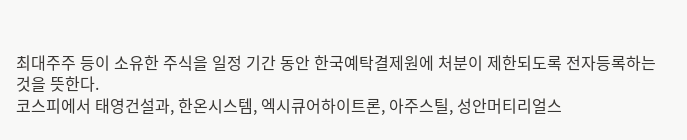최대주주 등이 소유한 주식을 일정 기간 동안 한국예탁결제원에 처분이 제한되도록 전자등록하는 것을 뜻한다.
코스피에서 태영건설과, 한온시스템, 엑시큐어하이트론, 아주스틸, 성안머티리얼스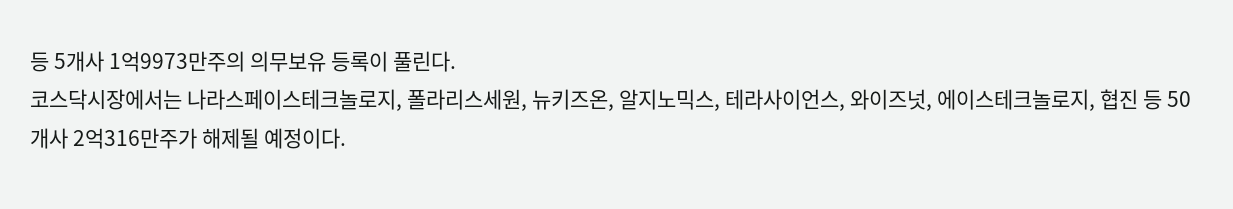등 5개사 1억9973만주의 의무보유 등록이 풀린다.
코스닥시장에서는 나라스페이스테크놀로지, 폴라리스세원, 뉴키즈온, 알지노믹스, 테라사이언스, 와이즈넛, 에이스테크놀로지, 협진 등 50개사 2억316만주가 해제될 예정이다.